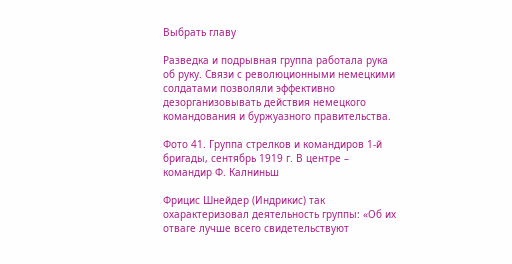Выбрать главу

Разведка и подрывная группа работала рука об руку. Связи с революционными немецкими солдатами позволяли эффективно дезорганизовывать действия немецкого командования и буржуазного правительства.

Фото 41. Группа стрелков и командиров 1-й бригады, сентябрь 1919 г. В центре – командир Ф. Калниньш

Фрицис Шнейдер (Индрикис) так охарактеризовал деятельность группы: «Об их отваге лучше всего свидетельствуют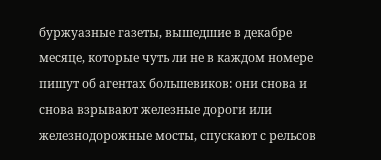буржуазные газеты, вышедшие в декабре месяце, которые чуть ли не в каждом номере пишут об агентах большевиков: они снова и снова взрывают железные дороги или железнодорожные мосты, спускают с рельсов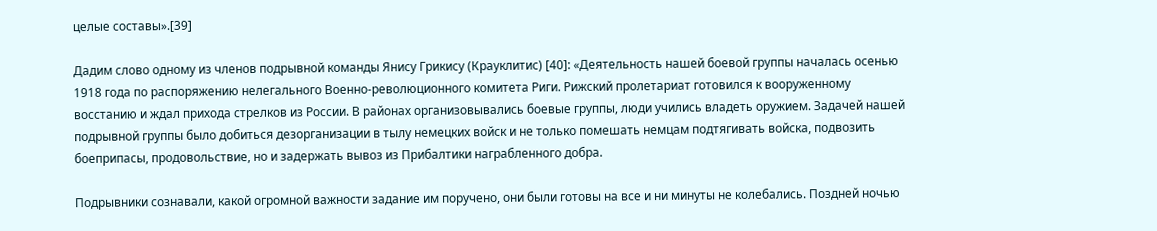целые составы».[39]

Дадим слово одному из членов подрывной команды Янису Грикису (Крауклитис) [40]: «Деятельность нашей боевой группы началась осенью 1918 года по распоряжению нелегального Военно-революционного комитета Риги. Рижский пролетариат готовился к вооруженному восстанию и ждал прихода стрелков из России. В районах организовывались боевые группы, люди учились владеть оружием. Задачей нашей подрывной группы было добиться дезорганизации в тылу немецких войск и не только помешать немцам подтягивать войска, подвозить боеприпасы, продовольствие, но и задержать вывоз из Прибалтики награбленного добра.

Подрывники сознавали, какой огромной важности задание им поручено, они были готовы на все и ни минуты не колебались. Поздней ночью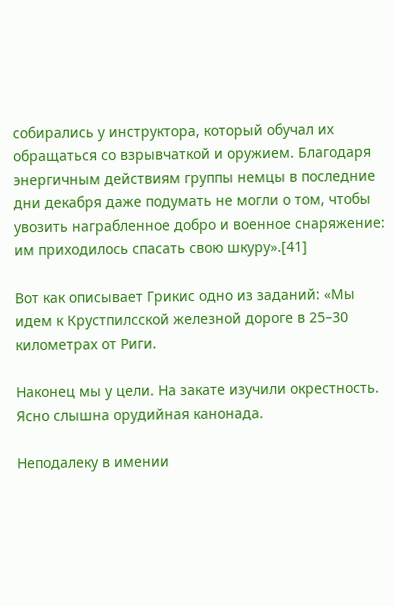собирались у инструктора, который обучал их обращаться со взрывчаткой и оружием. Благодаря энергичным действиям группы немцы в последние дни декабря даже подумать не могли о том, чтобы увозить награбленное добро и военное снаряжение: им приходилось спасать свою шкуру».[41]

Вот как описывает Грикис одно из заданий: «Мы идем к Крустпилсской железной дороге в 25–30 километрах от Риги.

Наконец мы у цели. На закате изучили окрестность. Ясно слышна орудийная канонада.

Неподалеку в имении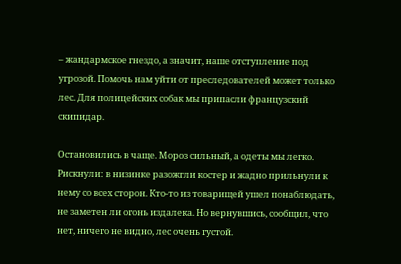– жандармское гнездо, а значит, наше отступление под угрозой. Помочь нам уйти от преследователей может только лес. Для полицейских собак мы припасли французский скипидар.

Остановились в чаще. Мороз сильный, а одеты мы легко. Рискнули: в низинке разожгли костер и жадно прильнули к нему со всех сторон. Кто-то из товарищей ушел понаблюдать, не заметен ли огонь издалека. Но вернувшись, сообщил, что нет, ничего не видно, лес очень густой.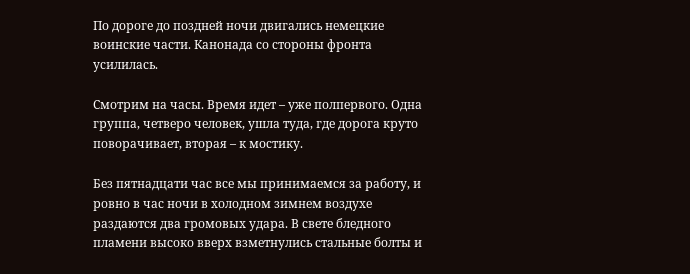По дороге до поздней ночи двигались немецкие воинские части. Канонада со стороны фронта усилилась.

Смотрим на часы. Время идет – уже полпервого. Одна группа, четверо человек, ушла туда, где дорога круто поворачивает, вторая – к мостику.

Без пятнадцати час все мы принимаемся за работу, и ровно в час ночи в холодном зимнем воздухе раздаются два громовых удара. В свете бледного пламени высоко вверх взметнулись стальные болты и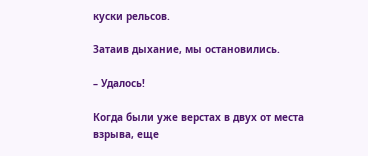куски рельсов.

Затаив дыхание, мы остановились.

– Удалось!

Когда были уже верстах в двух от места взрыва, еще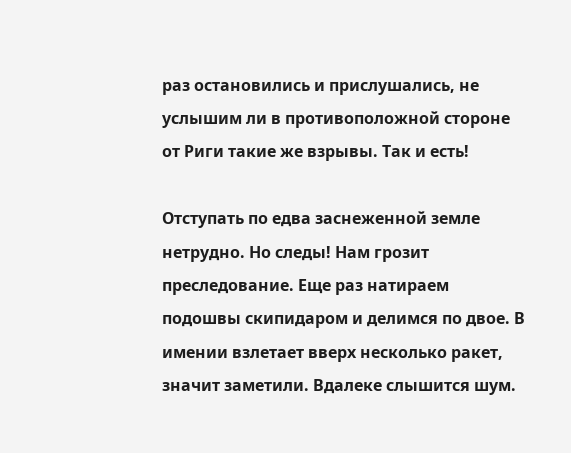раз остановились и прислушались, не услышим ли в противоположной стороне от Риги такие же взрывы. Так и есть!

Отступать по едва заснеженной земле нетрудно. Но следы! Нам грозит преследование. Еще раз натираем подошвы скипидаром и делимся по двое. В имении взлетает вверх несколько ракет, значит заметили. Вдалеке слышится шум.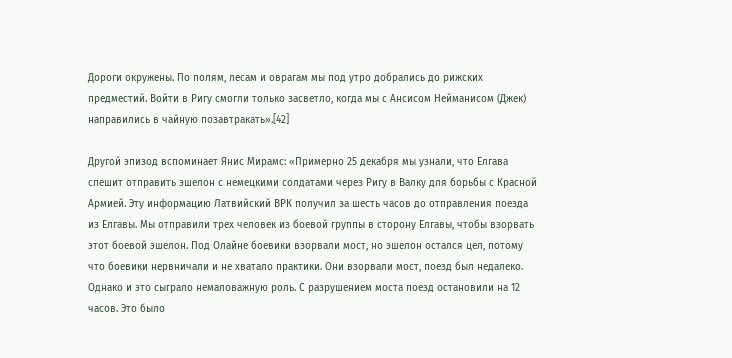Дороги окружены. По полям, лесам и оврагам мы под утро добрались до рижских предместий. Войти в Ригу смогли только засветло, когда мы с Ансисом Нейманисом (Джек) направились в чайную позавтракать».[42]

Другой эпизод вспоминает Янис Мирамс: «Примерно 25 декабря мы узнали, что Елгава спешит отправить эшелон с немецкими солдатами через Ригу в Валку для борьбы с Красной Армией. Эту информацию Латвийский ВРК получил за шесть часов до отправления поезда из Елгавы. Мы отправили трех человек из боевой группы в сторону Елгавы, чтобы взорвать этот боевой эшелон. Под Олайне боевики взорвали мост, но эшелон остался цел, потому что боевики нервничали и не хватало практики. Они взорвали мост, поезд был недалеко. Однако и это сыграло немаловажную роль. С разрушением моста поезд остановили на 12 часов. Это было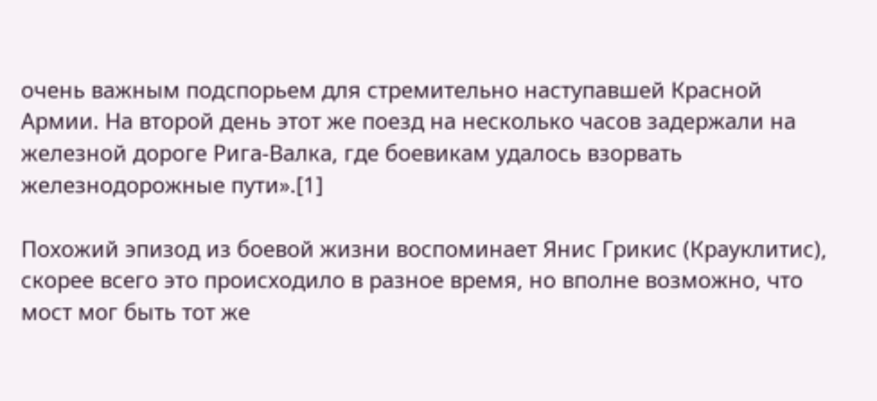очень важным подспорьем для стремительно наступавшей Красной Армии. На второй день этот же поезд на несколько часов задержали на железной дороге Рига-Валка, где боевикам удалось взорвать железнодорожные пути».[1]

Похожий эпизод из боевой жизни воспоминает Янис Грикис (Крауклитис), скорее всего это происходило в разное время, но вполне возможно, что мост мог быть тот же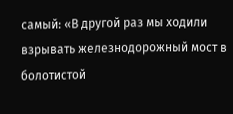самый: «В другой раз мы ходили взрывать железнодорожный мост в болотистой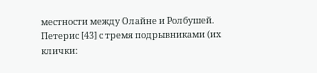местности между Олайне и Ролбушей. Петерис [43] с тремя подрывниками (их клички: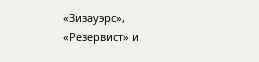«Зизауэрс», «Резервист» и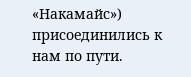«Накамайс») присоединились к нам по пути.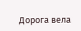Дорога вела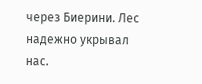через Биерини. Лес надежно укрывал нас.